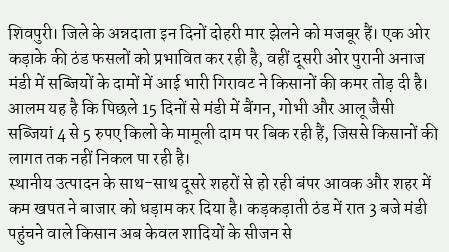शिवपुरी। जिले के अन्नदाता इन दिनों दोहरी मार झेलने को मजबूर हैं। एक ओर कड़ाके की ठंड फसलों को प्रभावित कर रही है, वहीं दूसरी ओर पुरानी अनाज मंडी में सब्जियों के दामों में आई भारी गिरावट ने किसानों की कमर तोड़ दी है। आलम यह है कि पिछले 15 दिनों से मंडी में बैंगन, गोभी और आलू जैसी सब्जियां 4 से 5 रुपए किलो के मामूली दाम पर बिक रही हैं, जिससे किसानों की लागत तक नहीं निकल पा रही है।
स्थानीय उत्पादन के साथ-साथ दूसरे शहरों से हो रही बंपर आवक और शहर में कम खपत ने बाजार को धड़ाम कर दिया है। कड़कड़ाती ठंड में रात 3 बजे मंडी पहुंचने वाले किसान अब केवल शादियों के सीजन से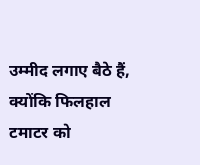उम्मीद लगाए बैठे हैं, क्योंकि फिलहाल टमाटर को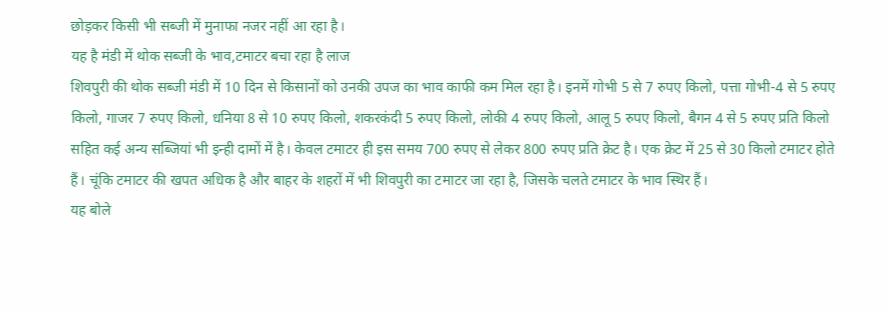छोड़कर किसी भी सब्जी में मुनाफा नजर नहीं आ रहा है।
यह है मंडी में थोक सब्जी के भाव,टमाटर बचा रहा है लाज
शिवपुरी की थोक सब्जी मंडी में 10 दिन से किसानों को उनकी उपज का भाव काफी कम मिल रहा है। इनमें गोभी 5 से 7 रुपए किलो, पत्ता गोभी-4 से 5 रुपए किलो, गाजर 7 रुपए किलो, धनिया 8 से 10 रुपए किलो, शकरकंदी 5 रुपए किलो, लोकी 4 रुपए किलो, आलू 5 रुपए किलो, बैगन 4 से 5 रुपए प्रति किलो सहित कई अन्य सब्जियां भी इन्ही दामों में है। केवल टमाटर ही इस समय 700 रुपए से लेकर 800 रुपए प्रति क्रेट है। एक क्रेट में 25 से 30 किलो टमाटर होते हैं। चूंकि टमाटर की खपत अधिक है और बाहर के शहरों में भी शिवपुरी का टमाटर जा रहा है, जिसके चलते टमाटर के भाव स्थिर हैं।
यह बोले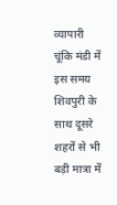व्यापारी
चूंकि मंडी में इस समय शिवपुरी के साथ दूसरे शहरों से भी बड़ी मात्रा में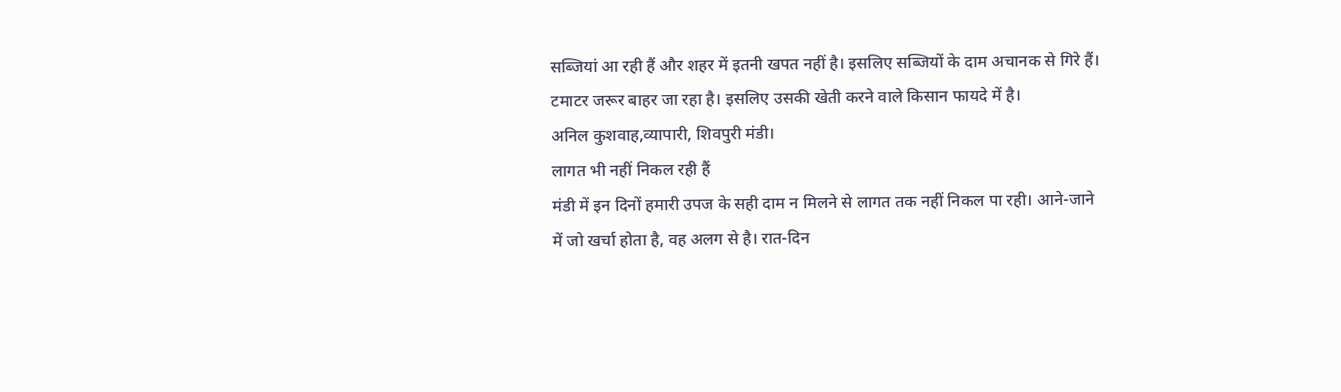सब्जियां आ रही हैं और शहर में इतनी खपत नहीं है। इसलिए सब्जियों के दाम अचानक से गिरे हैं। टमाटर जरूर बाहर जा रहा है। इसलिए उसकी खेती करने वाले किसान फायदे में है।
अनिल कुशवाह,व्यापारी, शिवपुरी मंडी।
लागत भी नहीं निकल रही हैं
मंडी में इन दिनों हमारी उपज के सही दाम न मिलने से लागत तक नहीं निकल पा रही। आने-जाने में जो खर्चा होता है, वह अलग से है। रात-दिन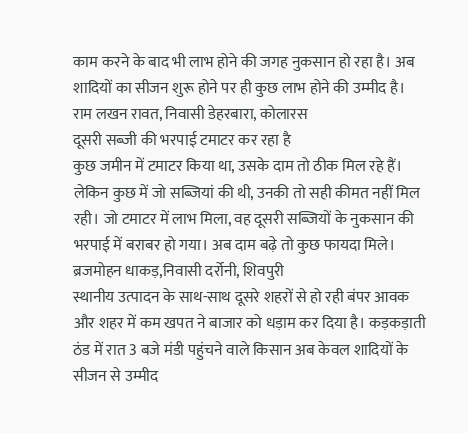काम करने के बाद भी लाभ होने की जगह नुकसान हो रहा है। अब शादियों का सीजन शुरू होने पर ही कुछ लाभ होने की उम्मीद है।
राम लखन रावत, निवासी डेहरबारा, कोलारस
दूसरी सब्जी की भरपाई टमाटर कर रहा है
कुछ जमीन में टमाटर किया था, उसके दाम तो ठीक मिल रहे हैं। लेकिन कुछ में जो सब्जियां की थी, उनकी तो सही कीमत नहीं मिल रही। जो टमाटर में लाभ मिला, वह दूसरी सब्जियों के नुकसान की भरपाई में बराबर हो गया। अब दाम बढ़े तो कुछ फायदा मिले।
ब्रजमोहन धाकड़,निवासी दर्रोनी, शिवपुरी
स्थानीय उत्पादन के साथ-साथ दूसरे शहरों से हो रही बंपर आवक और शहर में कम खपत ने बाजार को धड़ाम कर दिया है। कड़कड़ाती ठंड में रात 3 बजे मंडी पहुंचने वाले किसान अब केवल शादियों के सीजन से उम्मीद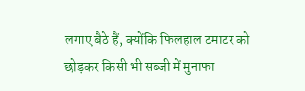लगाए बैठे हैं, क्योंकि फिलहाल टमाटर को छोड़कर किसी भी सब्जी में मुनाफा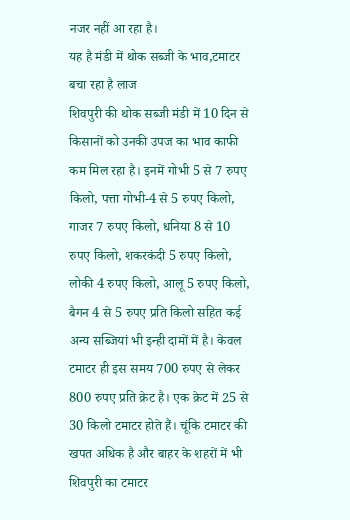नजर नहीं आ रहा है।
यह है मंडी में थोक सब्जी के भाव,टमाटर बचा रहा है लाज
शिवपुरी की थोक सब्जी मंडी में 10 दिन से किसानों को उनकी उपज का भाव काफी कम मिल रहा है। इनमें गोभी 5 से 7 रुपए किलो, पत्ता गोभी-4 से 5 रुपए किलो, गाजर 7 रुपए किलो, धनिया 8 से 10 रुपए किलो, शकरकंदी 5 रुपए किलो, लोकी 4 रुपए किलो, आलू 5 रुपए किलो, बैगन 4 से 5 रुपए प्रति किलो सहित कई अन्य सब्जियां भी इन्ही दामों में है। केवल टमाटर ही इस समय 700 रुपए से लेकर 800 रुपए प्रति क्रेट है। एक क्रेट में 25 से 30 किलो टमाटर होते हैं। चूंकि टमाटर की खपत अधिक है और बाहर के शहरों में भी शिवपुरी का टमाटर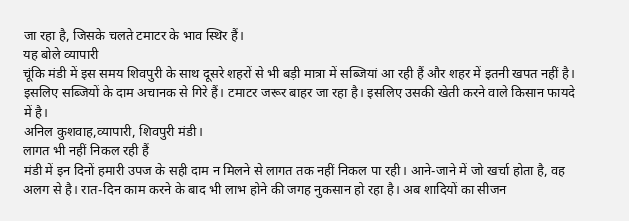जा रहा है, जिसके चलते टमाटर के भाव स्थिर हैं।
यह बोले व्यापारी
चूंकि मंडी में इस समय शिवपुरी के साथ दूसरे शहरों से भी बड़ी मात्रा में सब्जियां आ रही हैं और शहर में इतनी खपत नहीं है। इसलिए सब्जियों के दाम अचानक से गिरे हैं। टमाटर जरूर बाहर जा रहा है। इसलिए उसकी खेती करने वाले किसान फायदे में है।
अनिल कुशवाह,व्यापारी, शिवपुरी मंडी।
लागत भी नहीं निकल रही हैं
मंडी में इन दिनों हमारी उपज के सही दाम न मिलने से लागत तक नहीं निकल पा रही। आने-जाने में जो खर्चा होता है, वह अलग से है। रात-दिन काम करने के बाद भी लाभ होने की जगह नुकसान हो रहा है। अब शादियों का सीजन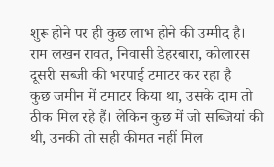शुरू होने पर ही कुछ लाभ होने की उम्मीद है।
राम लखन रावत, निवासी डेहरबारा, कोलारस
दूसरी सब्जी की भरपाई टमाटर कर रहा है
कुछ जमीन में टमाटर किया था, उसके दाम तो ठीक मिल रहे हैं। लेकिन कुछ में जो सब्जियां की थी, उनकी तो सही कीमत नहीं मिल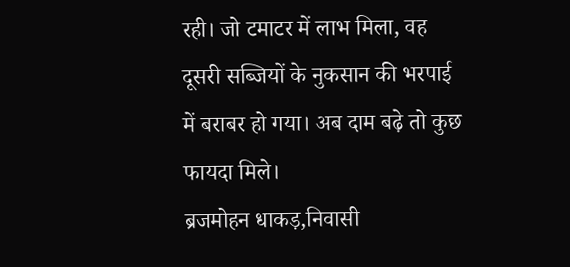रही। जो टमाटर में लाभ मिला, वह दूसरी सब्जियों के नुकसान की भरपाई में बराबर हो गया। अब दाम बढ़े तो कुछ फायदा मिले।
ब्रजमोहन धाकड़,निवासी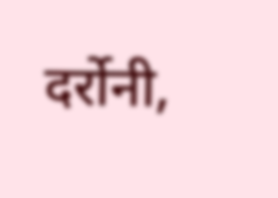दर्रोनी,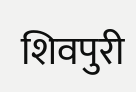शिवपुरी